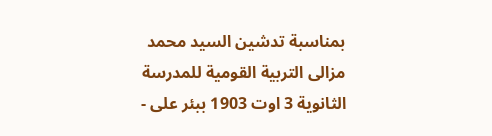بمناسبة تدشين السيد محمد مزالى التربية القومية للمدرسة الثانوية 3 اوت 1903 ببئر على -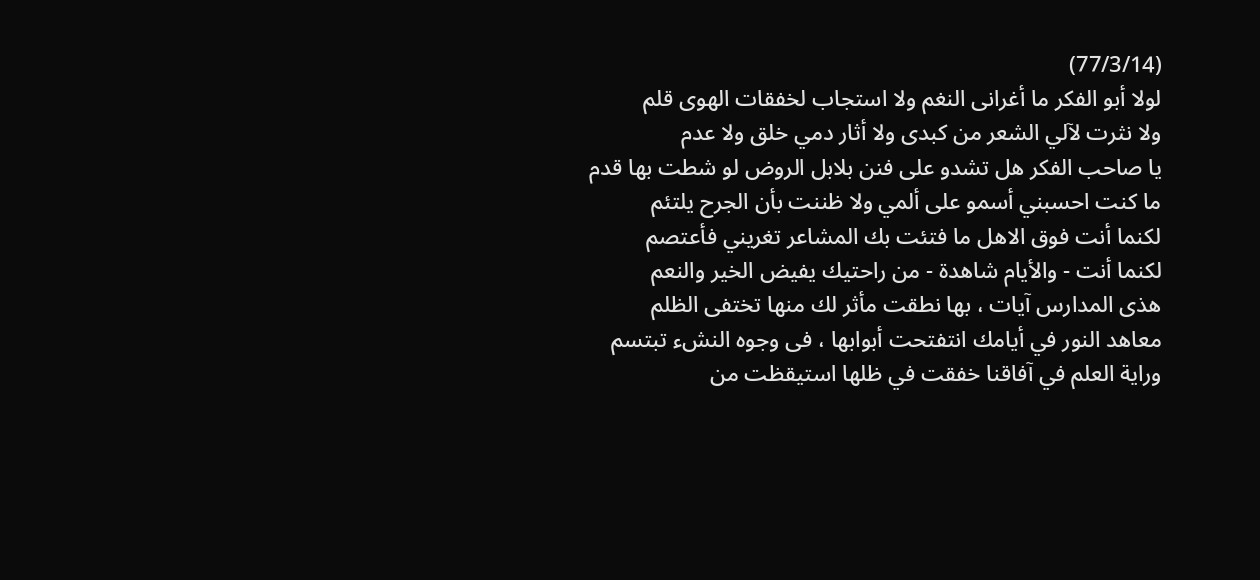(77/3/14)
لولا أبو الفكر ما أغرانى النغم ولا استجاب لخفقات الهوى قلم
ولا نثرت لآلي الشعر من كبدى ولا أثار دمي خلق ولا عدم
يا صاحب الفكر هل تشدو على فنن بلابل الروض لو شطت بها قدم
ما كنت احسبني أسمو على ألمي ولا ظننت بأن الجرح يلتئم
لكنما أنت فوق الاهل ما فتئت بك المشاعر تغريني فأعتصم
لكنما أنت - والأيام شاهدة - من راحتيك يفيض الخير والنعم
هذى المدارس آيات ، بها نطقت مأثر لك منها تختفى الظلم
معاهد النور في أيامك انتفتحت أبوابها ، فى وجوه النشء تبتسم
وراية العلم في آفاقنا خفقت في ظلها استيقظت من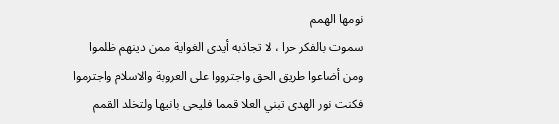نومها الهمم
سموت بالفكر حرا ، لا تجاذبه أيدى الغواية ممن دينهم ظلموا
ومن أضاعوا طريق الحق واجترووا على العروبة والاسلام واجترموا
فكنت نور الهدى تبني العلا قمما فليحى بانيها ولتخلد القمم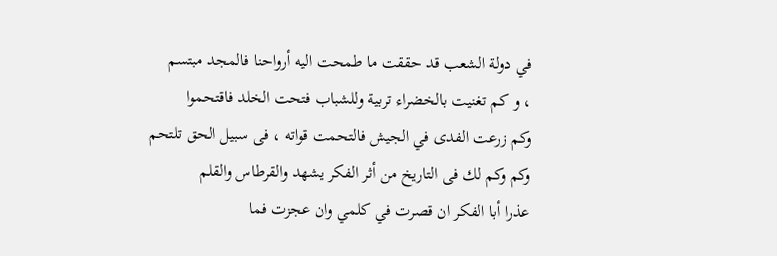في دولة الشعب قد حققت ما طمحت اليه أرواحنا فالمجد مبتسم
، و كم تغنيت بالخضراء تربية وللشباب فتحت الخلد فاقتحموا
وكم زرعت الفدى في الجيش فالتحمت قواته ، فى سبيل الحق تلتحم
وكم وكم لك فى التاريخ من أثر الفكر يشهد والقرطاس والقلم
عذرا أبا الفكر ان قصرت في كلمي وان عجزت فما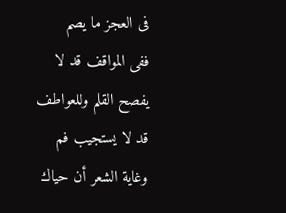فى العجز ما يصم
ففى المواقف قد لا يفصح القلم وللعواطف قد لا يستجيب فم
وغاية الشعر أن حياك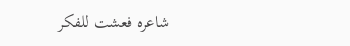شاعره فعشت للفكر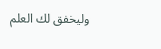وليخفق لك العلم